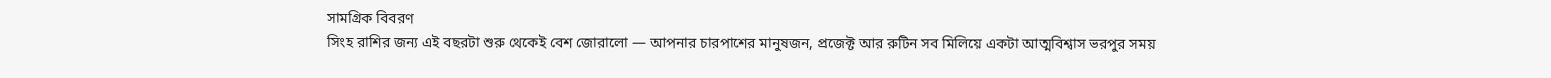সামগ্রিক বিবরণ
সিংহ রাশির জন্য এই বছরটা শুরু থেকেই বেশ জোরালো — আপনার চারপাশের মানুষজন, প্রজেক্ট আর রুটিন সব মিলিয়ে একটা আত্মবিশ্বাস ভরপুর সময়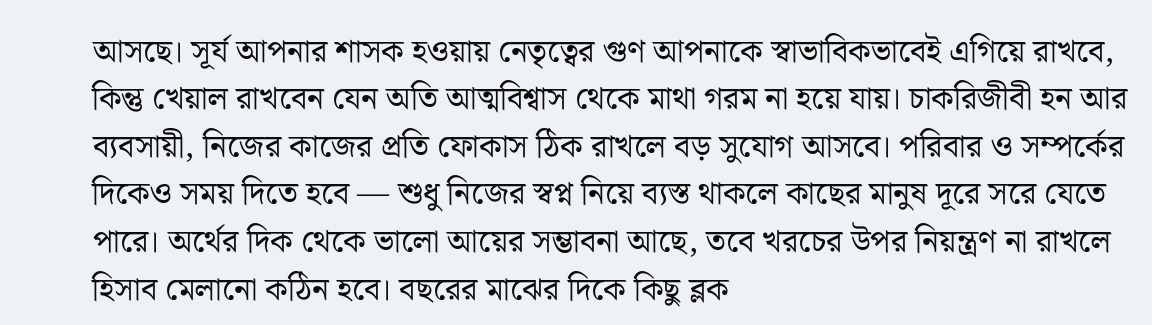আসছে। সূর্য আপনার শাসক হওয়ায় নেতৃত্বের গুণ আপনাকে স্বাভাবিকভাবেই এগিয়ে রাখবে, কিন্তু খেয়াল রাখবেন যেন অতি আত্মবিশ্বাস থেকে মাথা গরম না হয়ে যায়। চাকরিজীবী হন আর ব্যবসায়ী, নিজের কাজের প্রতি ফোকাস ঠিক রাখলে বড় সুযোগ আসবে। পরিবার ও সম্পর্কের দিকেও সময় দিতে হবে — শুধু নিজের স্বপ্ন নিয়ে ব্যস্ত থাকলে কাছের মানুষ দূরে সরে যেতে পারে। অর্থের দিক থেকে ভালো আয়ের সম্ভাবনা আছে, তবে খরচের উপর নিয়ন্ত্রণ না রাখলে হিসাব মেলানো কঠিন হবে। বছরের মাঝের দিকে কিছু ব্লক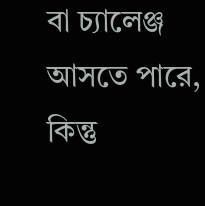বা চ্যালেঞ্জ আসতে পারে, কিন্তু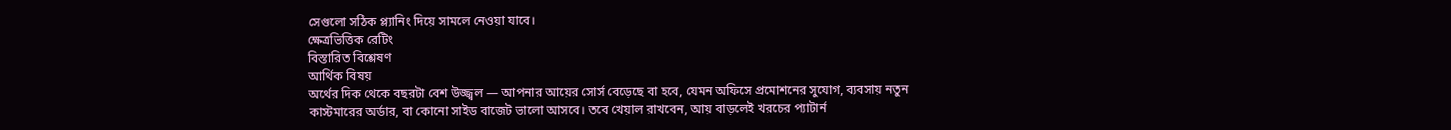সেগুলো সঠিক প্ল্যানিং দিয়ে সামলে নেওয়া যাবে।
ক্ষেত্রভিত্তিক রেটিং
বিস্তারিত বিশ্লেষণ
আর্থিক বিষয়
অর্থের দিক থেকে বছরটা বেশ উজ্জ্বল — আপনার আয়ের সোর্স বেড়েছে বা হবে, যেমন অফিসে প্রমোশনের সুযোগ, ব্যবসায় নতুন কাস্টমারের অর্ডার, বা কোনো সাইড বাজেট ভালো আসবে। তবে খেয়াল রাখবেন, আয় বাড়লেই খরচের প্যাটার্ন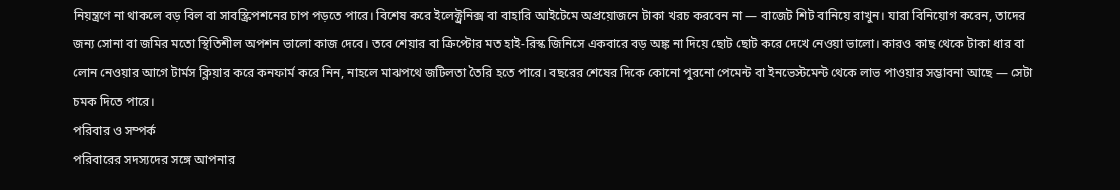নিয়ন্ত্রণে না থাকলে বড় বিল বা সাবস্ক্রিপশনের চাপ পড়তে পারে। বিশেষ করে ইলেক্ট্রনিক্স বা বাহারি আইটেমে অপ্রয়োজনে টাকা খরচ করবেন না — বাজেট শিট বানিয়ে রাখুন। যারা বিনিয়োগ করেন, তাদের জন্য সোনা বা জমির মতো স্থিতিশীল অপশন ভালো কাজ দেবে। তবে শেয়ার বা ক্রিপ্টোর মত হাই-রিস্ক জিনিসে একবারে বড় অঙ্ক না দিয়ে ছোট ছোট করে দেখে নেওয়া ভালো। কারও কাছ থেকে টাকা ধার বা লোন নেওয়ার আগে টার্মস ক্লিয়ার করে কনফার্ম করে নিন, নাহলে মাঝপথে জটিলতা তৈরি হতে পারে। বছরের শেষের দিকে কোনো পুরনো পেমেন্ট বা ইনভেস্টমেন্ট থেকে লাভ পাওয়ার সম্ভাবনা আছে — সেটা চমক দিতে পারে।
পরিবার ও সম্পর্ক
পরিবারের সদস্যদের সঙ্গে আপনার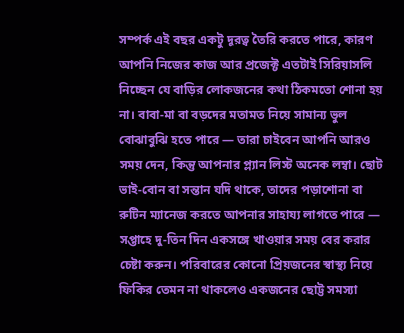সম্পর্ক এই বছর একটু দূরত্ব তৈরি করতে পারে, কারণ আপনি নিজের কাজ আর প্রজেক্ট এতটাই সিরিয়াসলি নিচ্ছেন যে বাড়ির লোকজনের কথা ঠিকমতো শোনা হয় না। বাবা-মা বা বড়দের মতামত নিয়ে সামান্য ভুল বোঝাবুঝি হতে পারে — তারা চাইবেন আপনি আরও সময় দেন, কিন্তু আপনার প্ল্যান লিস্ট অনেক লম্বা। ছোট ভাই-বোন বা সন্তান যদি থাকে, তাদের পড়াশোনা বা রুটিন ম্যানেজ করতে আপনার সাহায্য লাগতে পারে — সপ্তাহে দু-তিন দিন একসঙ্গে খাওয়ার সময় বের করার চেষ্টা করুন। পরিবারের কোনো প্রিয়জনের স্বাস্থ্য নিয়ে ফিকির তেমন না থাকলেও একজনের ছোট্ট সমস্যা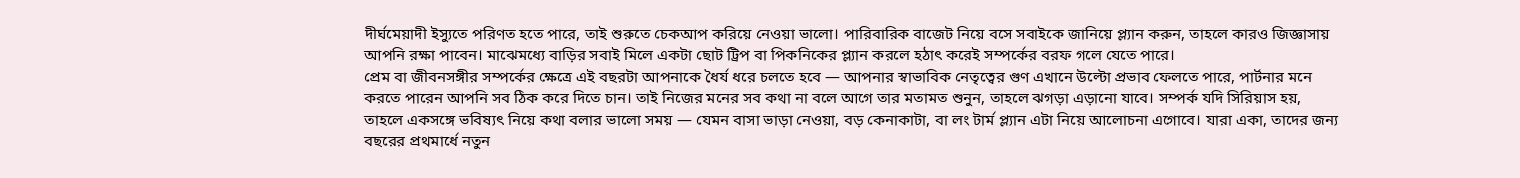দীর্ঘমেয়াদী ইস্যুতে পরিণত হতে পারে, তাই শুরুতে চেকআপ করিয়ে নেওয়া ভালো। পারিবারিক বাজেট নিয়ে বসে সবাইকে জানিয়ে প্ল্যান করুন, তাহলে কারও জিজ্ঞাসায় আপনি রক্ষা পাবেন। মাঝেমধ্যে বাড়ির সবাই মিলে একটা ছোট ট্রিপ বা পিকনিকের প্ল্যান করলে হঠাৎ করেই সম্পর্কের বরফ গলে যেতে পারে।
প্রেম বা জীবনসঙ্গীর সম্পর্কের ক্ষেত্রে এই বছরটা আপনাকে ধৈর্য ধরে চলতে হবে — আপনার স্বাভাবিক নেতৃত্বের গুণ এখানে উল্টো প্রভাব ফেলতে পারে, পার্টনার মনে করতে পারেন আপনি সব ঠিক করে দিতে চান। তাই নিজের মনের সব কথা না বলে আগে তার মতামত শুনুন, তাহলে ঝগড়া এড়ানো যাবে। সম্পর্ক যদি সিরিয়াস হয়, তাহলে একসঙ্গে ভবিষ্যৎ নিয়ে কথা বলার ভালো সময় — যেমন বাসা ভাড়া নেওয়া, বড় কেনাকাটা, বা লং টার্ম প্ল্যান এটা নিয়ে আলোচনা এগোবে। যারা একা, তাদের জন্য বছরের প্রথমার্ধে নতুন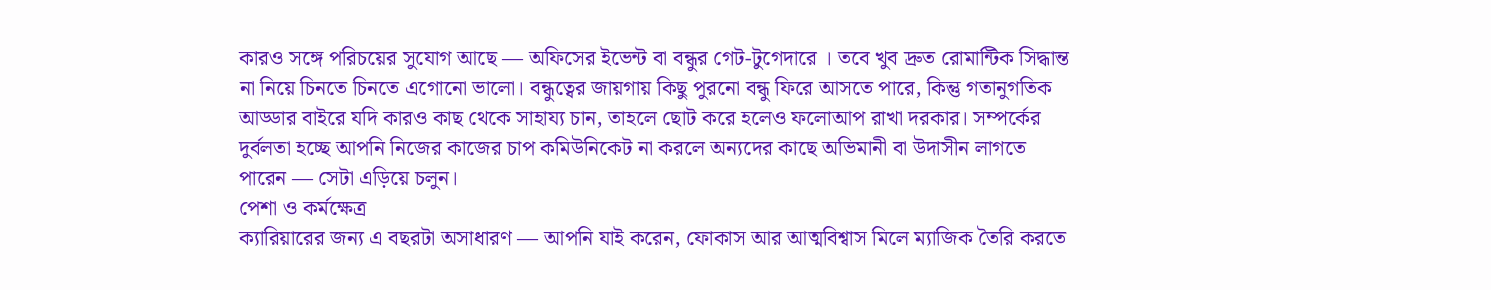কারও সঙ্গে পরিচয়ের সুযোগ আছে — অফিসের ইভেন্ট বা বন্ধুর গেট-টুগেদারে । তবে খুব দ্রুত রোমান্টিক সিদ্ধান্ত না নিয়ে চিনতে চিনতে এগোনো ভালো। বন্ধুত্বের জায়গায় কিছু পুরনো বন্ধু ফিরে আসতে পারে, কিন্তু গতানুগতিক আড্ডার বাইরে যদি কারও কাছ থেকে সাহায্য চান, তাহলে ছোট করে হলেও ফলোআপ রাখা দরকার। সম্পর্কের দুর্বলতা হচ্ছে আপনি নিজের কাজের চাপ কমিউনিকেট না করলে অন্যদের কাছে অভিমানী বা উদাসীন লাগতে পারেন — সেটা এড়িয়ে চলুন।
পেশা ও কর্মক্ষেত্র
ক্যারিয়ারের জন্য এ বছরটা অসাধারণ — আপনি যাই করেন, ফোকাস আর আত্মবিশ্বাস মিলে ম্যাজিক তৈরি করতে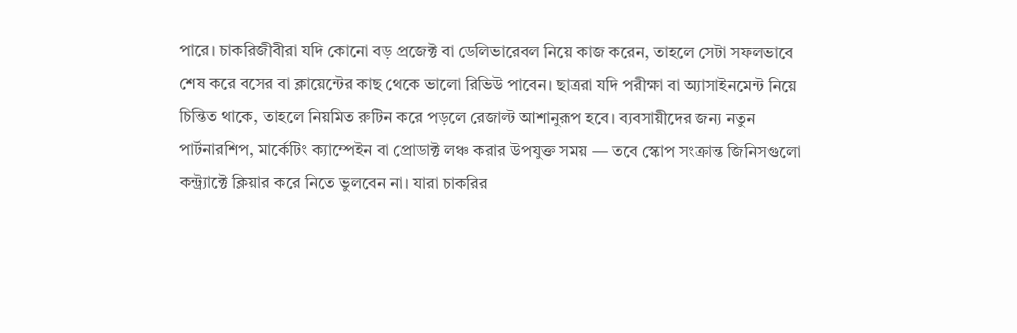পারে। চাকরিজীবীরা যদি কোনো বড় প্রজেক্ট বা ডেলিভারেবল নিয়ে কাজ করেন, তাহলে সেটা সফলভাবে শেষ করে বসের বা ক্লায়েন্টের কাছ থেকে ভালো রিভিউ পাবেন। ছাত্ররা যদি পরীক্ষা বা অ্যাসাইনমেন্ট নিয়ে চিন্তিত থাকে, তাহলে নিয়মিত রুটিন করে পড়লে রেজাল্ট আশানুরূপ হবে। ব্যবসায়ীদের জন্য নতুন পার্টনারশিপ, মার্কেটিং ক্যাম্পেইন বা প্রোডাক্ট লঞ্চ করার উপযুক্ত সময় — তবে স্কোপ সংক্রান্ত জিনিসগুলো কন্ট্র্যাক্টে ক্লিয়ার করে নিতে ভুলবেন না। যারা চাকরির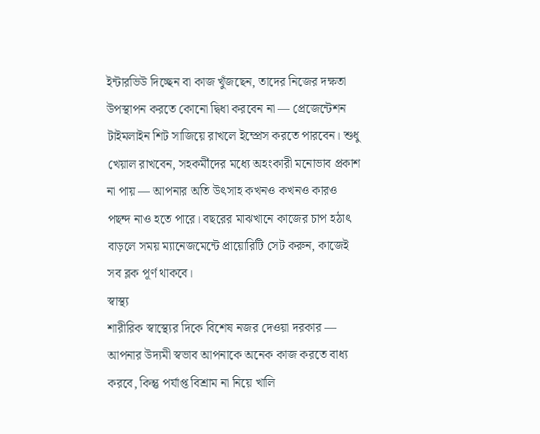ইন্টারভিউ দিচ্ছেন বা কাজ খুঁজছেন, তাদের নিজের দক্ষতা উপস্থাপন করতে কোনো দ্বিধা করবেন না — প্রেজেন্টেশন টাইমলাইন শিট সাজিয়ে রাখলে ইম্প্রেস করতে পারবেন। শুধু খেয়াল রাখবেন, সহকর্মীদের মধ্যে অহংকারী মনোভাব প্রকাশ না পায় — আপনার অতি উৎসাহ কখনও কখনও কারও পছন্দ নাও হতে পারে। বছরের মাঝখানে কাজের চাপ হঠাৎ বাড়লে সময় ম্যানেজমেন্টে প্রায়োরিটি সেট করুন, কাজেই সব ব্লক পূর্ণ থাকবে।
স্বাস্থ্য
শারীরিক স্বাস্থ্যের দিকে বিশেষ নজর দেওয়া দরকার — আপনার উদ্যমী স্বভাব আপনাকে অনেক কাজ করতে বাধ্য করবে, কিন্তু পর্যাপ্ত বিশ্রাম না নিয়ে খালি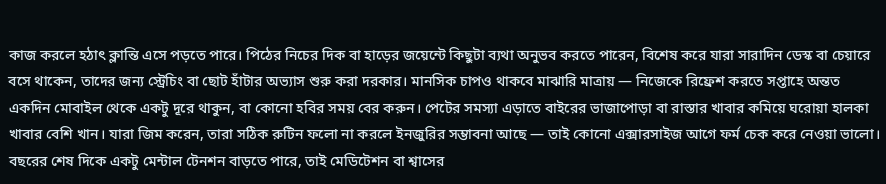কাজ করলে হঠাৎ ক্লান্তি এসে পড়তে পারে। পিঠের নিচের দিক বা হাড়ের জয়েন্টে কিছুটা ব্যথা অনুভব করতে পারেন, বিশেষ করে যারা সারাদিন ডেস্ক বা চেয়ারে বসে থাকেন, তাদের জন্য স্ট্রেচিং বা ছোট হাঁটার অভ্যাস শুরু করা দরকার। মানসিক চাপও থাকবে মাঝারি মাত্রায় — নিজেকে রিফ্রেশ করতে সপ্তাহে অন্তত একদিন মোবাইল থেকে একটু দূরে থাকুন, বা কোনো হবির সময় বের করুন। পেটের সমস্যা এড়াতে বাইরের ভাজাপোড়া বা রাস্তার খাবার কমিয়ে ঘরোয়া হালকা খাবার বেশি খান। যারা জিম করেন, তারা সঠিক রুটিন ফলো না করলে ইনজুরির সম্ভাবনা আছে — তাই কোনো এক্সারসাইজ আগে ফর্ম চেক করে নেওয়া ভালো। বছরের শেষ দিকে একটু মেন্টাল টেনশন বাড়তে পারে, তাই মেডিটেশন বা শ্বাসের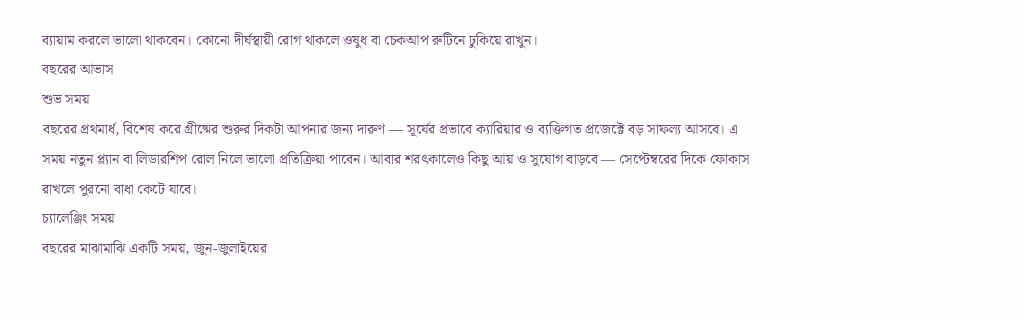ব্যায়াম করলে ভালো থাকবেন। কোনো দীর্ঘস্থায়ী রোগ থাকলে ওষুধ বা চেকআপ রুটিনে ঢুকিয়ে রাখুন।
বছরের আভাস
শুভ সময়
বছরের প্রথমার্ধ, বিশেষ করে গ্রীষ্মের শুরুর দিকটা আপনার জন্য দারুণ — সূর্যের প্রভাবে ক্যারিয়ার ও ব্যক্তিগত প্রজেক্টে বড় সাফল্য আসবে। এ সময় নতুন প্ল্যান বা লিডারশিপ রোল নিলে ভালো প্রতিক্রিয়া পাবেন। আবার শরৎকালেও কিছু আয় ও সুযোগ বাড়বে — সেপ্টেম্বরের দিকে ফোকাস রাখলে পুরনো বাধা কেটে যাবে।
চ্যালেঞ্জিং সময়
বছরের মাঝামাঝি একটি সময়, জুন-জুলাইয়ের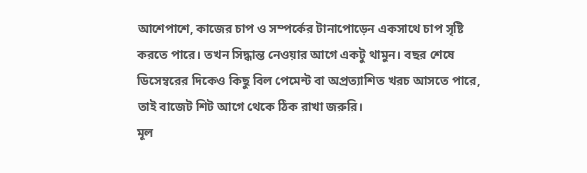আশেপাশে, কাজের চাপ ও সম্পর্কের টানাপোড়েন একসাথে চাপ সৃষ্টি করতে পারে। তখন সিদ্ধান্ত নেওয়ার আগে একটু থামুন। বছর শেষে ডিসেম্বরের দিকেও কিছু বিল পেমেন্ট বা অপ্রত্যাশিত খরচ আসতে পারে, তাই বাজেট শিট আগে থেকে ঠিক রাখা জরুরি।
মূল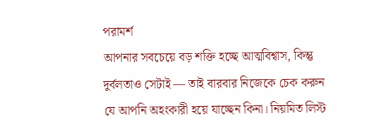পরামর্শ
আপনার সবচেয়ে বড় শক্তি হচ্ছে আত্মবিশ্বাস, কিন্তু দুর্বলতাও সেটাই — তাই বারবার নিজেকে চেক করুন যে আপনি অহংকারী হয়ে যাচ্ছেন কিনা। নিয়মিত লিস্ট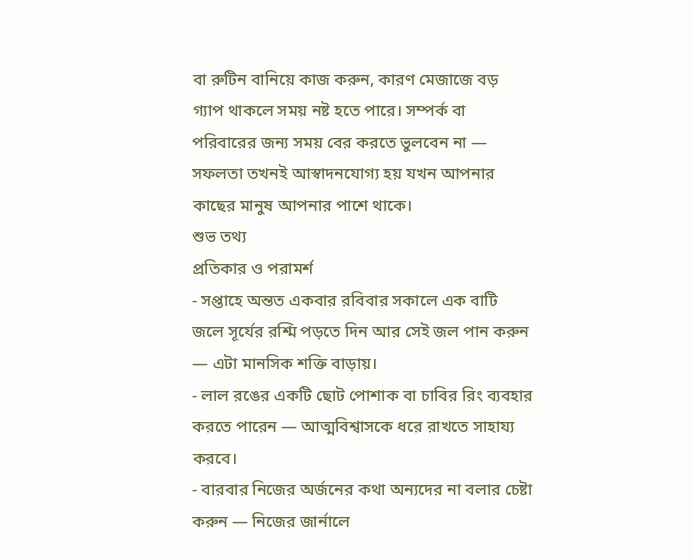বা রুটিন বানিয়ে কাজ করুন, কারণ মেজাজে বড় গ্যাপ থাকলে সময় নষ্ট হতে পারে। সম্পর্ক বা পরিবারের জন্য সময় বের করতে ভুলবেন না — সফলতা তখনই আস্বাদনযোগ্য হয় যখন আপনার কাছের মানুষ আপনার পাশে থাকে।
শুভ তথ্য
প্রতিকার ও পরামর্শ
- সপ্তাহে অন্তত একবার রবিবার সকালে এক বাটি জলে সূর্যের রশ্মি পড়তে দিন আর সেই জল পান করুন — এটা মানসিক শক্তি বাড়ায়।
- লাল রঙের একটি ছোট পোশাক বা চাবির রিং ব্যবহার করতে পারেন — আত্মবিশ্বাসকে ধরে রাখতে সাহায্য করবে।
- বারবার নিজের অর্জনের কথা অন্যদের না বলার চেষ্টা করুন — নিজের জার্নালে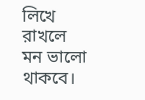লিখে রাখলে মন ভালো থাকবে।